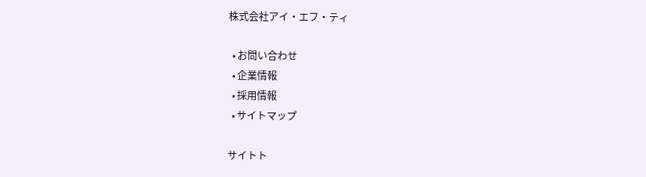株式会社アイ・エフ・ティ

  • お問い合わせ
  • 企業情報
  • 採用情報
  • サイトマップ

サイトト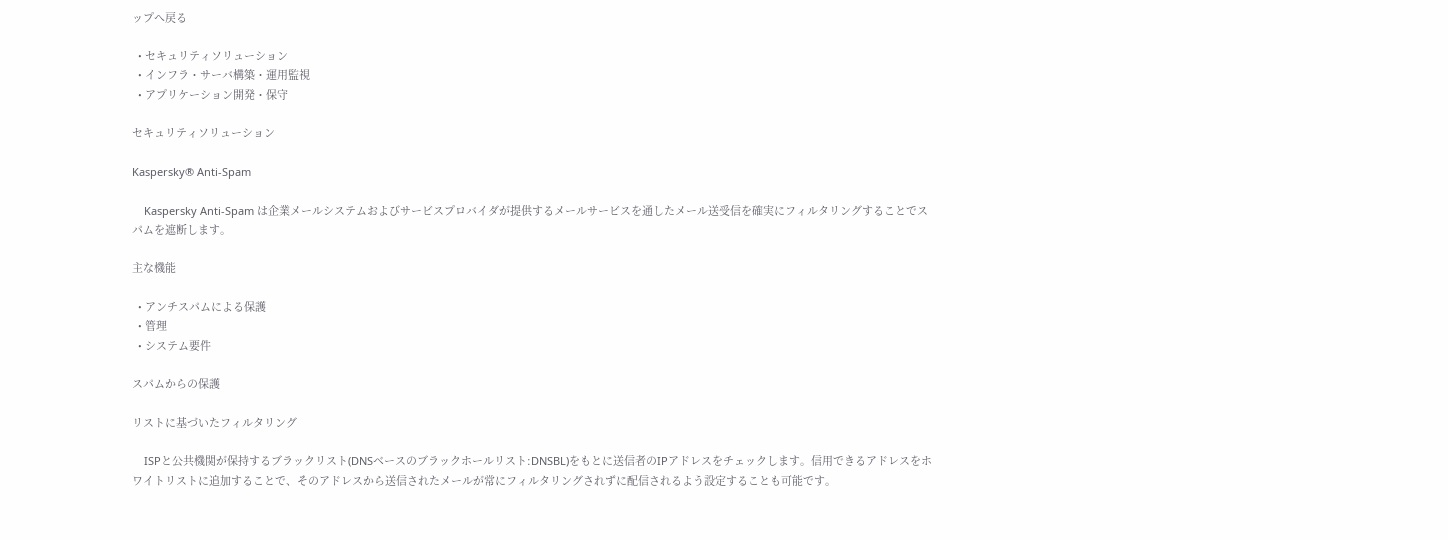ップへ戻る

  • セキュリティソリューション
  • インフラ・サーバ構築・運用監視
  • アプリケーション開発・保守

セキュリティソリューション

Kaspersky® Anti-Spam

    Kaspersky Anti-Spam は企業メールシステムおよびサービスプロバイダが提供するメールサービスを通したメール送受信を確実にフィルタリングすることでスパムを遮断します。

主な機能

  • アンチスパムによる保護
  • 管理
  • システム要件

スパムからの保護

リストに基づいたフィルタリング

    ISPと公共機関が保持するブラックリスト(DNSベースのブラックホールリスト:DNSBL)をもとに送信者のIPアドレスをチェックします。信用できるアドレスをホワイトリストに追加することで、そのアドレスから送信されたメールが常にフィルタリングされずに配信されるよう設定することも可能です。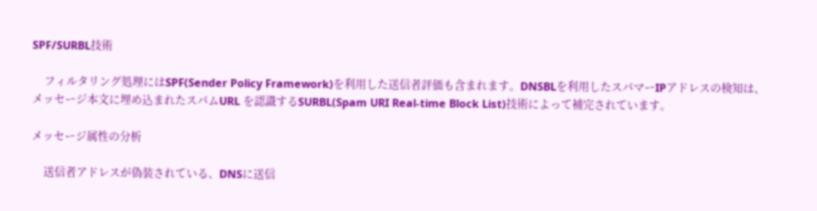SPF/SURBL技術

    フィルタリング処理にはSPF(Sender Policy Framework)を利用した送信者評価も含まれます。DNSBLを利用したスパマーIPアドレスの検知は、メッセージ本文に埋め込まれたスパムURL を認識するSURBL(Spam URI Real-time Block List)技術によって補完されています。

メッセージ属性の分析

    送信者アドレスが偽装されている、DNSに送信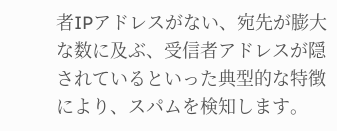者IPアドレスがない、宛先が膨大な数に及ぶ、受信者アドレスが隠されているといった典型的な特徴により、スパムを検知します。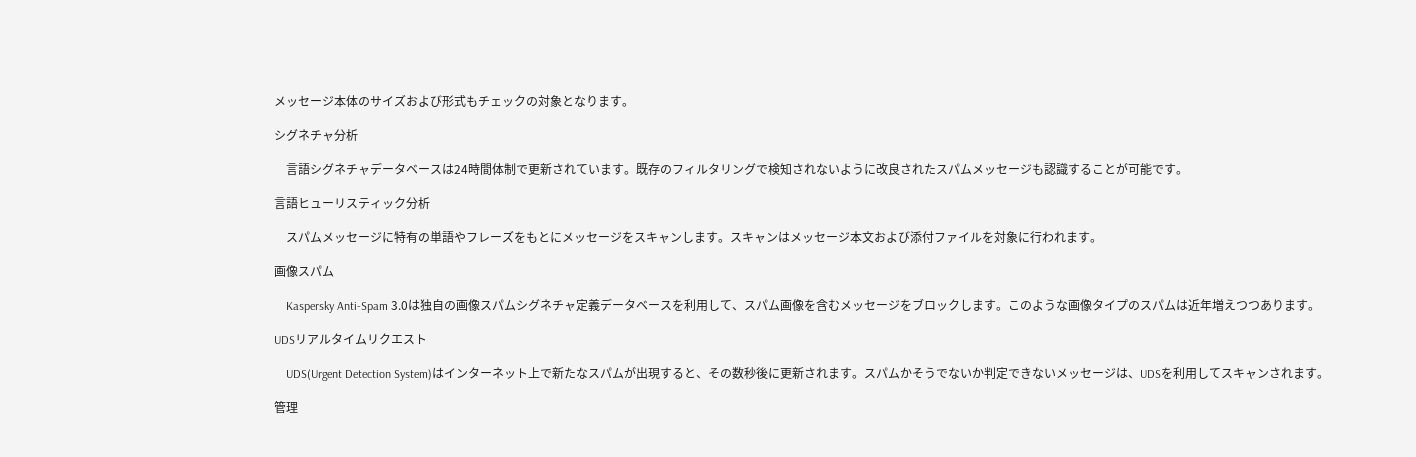メッセージ本体のサイズおよび形式もチェックの対象となります。

シグネチャ分析

    言語シグネチャデータベースは24時間体制で更新されています。既存のフィルタリングで検知されないように改良されたスパムメッセージも認識することが可能です。

言語ヒューリスティック分析

    スパムメッセージに特有の単語やフレーズをもとにメッセージをスキャンします。スキャンはメッセージ本文および添付ファイルを対象に行われます。

画像スパム

    Kaspersky Anti-Spam 3.0は独自の画像スパムシグネチャ定義データベースを利用して、スパム画像を含むメッセージをブロックします。このような画像タイプのスパムは近年増えつつあります。

UDSリアルタイムリクエスト

    UDS(Urgent Detection System)はインターネット上で新たなスパムが出現すると、その数秒後に更新されます。スパムかそうでないか判定できないメッセージは、UDSを利用してスキャンされます。

管理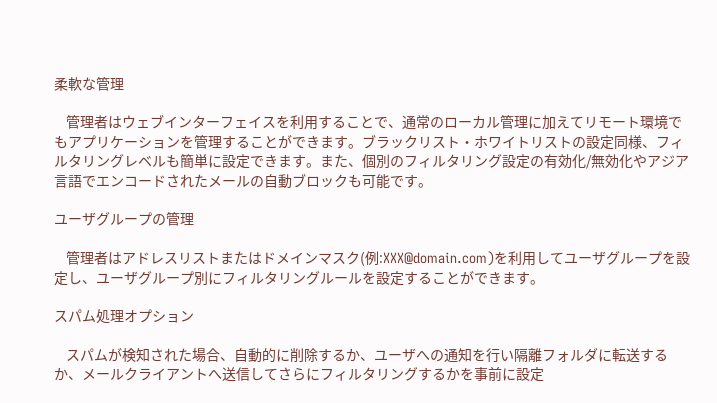柔軟な管理

    管理者はウェブインターフェイスを利用することで、通常のローカル管理に加えてリモート環境でもアプリケーションを管理することができます。ブラックリスト・ホワイトリストの設定同様、フィルタリングレベルも簡単に設定できます。また、個別のフィルタリング設定の有効化/無効化やアジア言語でエンコードされたメールの自動ブロックも可能です。

ユーザグループの管理

    管理者はアドレスリストまたはドメインマスク(例:XXX@domain.com)を利用してユーザグループを設定し、ユーザグループ別にフィルタリングルールを設定することができます。

スパム処理オプション

    スパムが検知された場合、自動的に削除するか、ユーザへの通知を行い隔離フォルダに転送するか、メールクライアントへ送信してさらにフィルタリングするかを事前に設定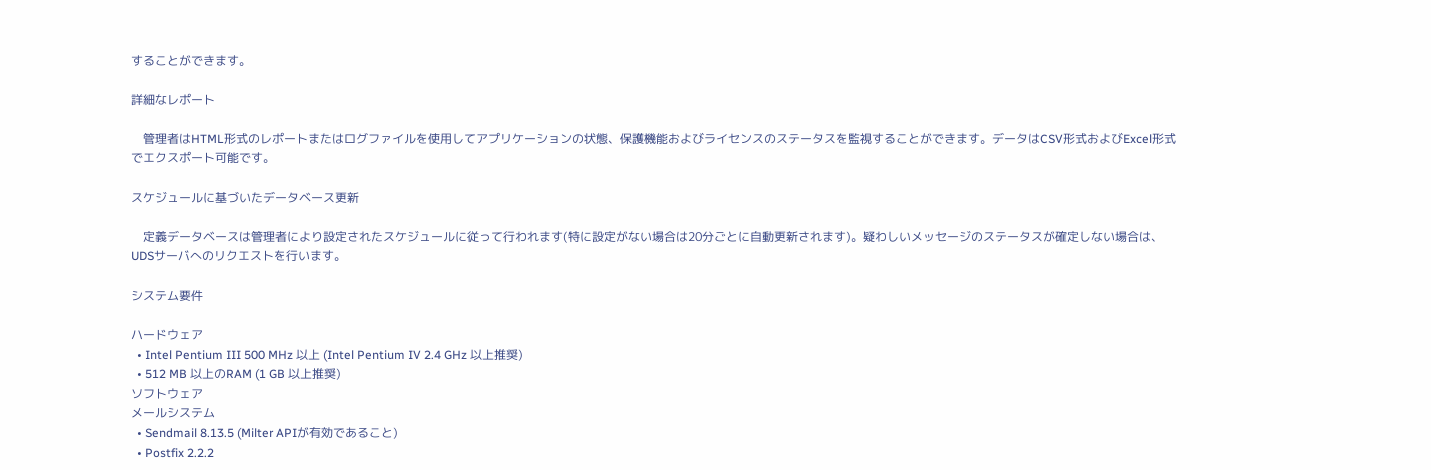することができます。

詳細なレポート

    管理者はHTML形式のレポートまたはログファイルを使用してアプリケーションの状態、保護機能およびライセンスのステータスを監視することができます。データはCSV形式およびExcel形式でエクスポート可能です。

スケジュールに基づいたデータベース更新

    定義データベースは管理者により設定されたスケジュールに従って行われます(特に設定がない場合は20分ごとに自動更新されます)。疑わしいメッセージのステータスが確定しない場合は、UDSサーバへのリクエストを行います。

システム要件

ハードウェア
  • Intel Pentium III 500 MHz 以上 (Intel Pentium IV 2.4 GHz 以上推奨)
  • 512 MB 以上のRAM (1 GB 以上推奨)
ソフトウェア
メールシステム
  • Sendmail 8.13.5 (Milter APIが有効であること)
  • Postfix 2.2.2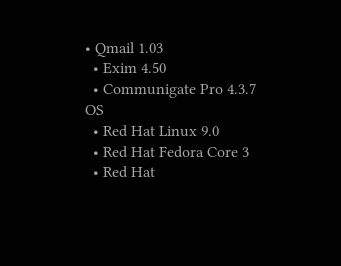• Qmail 1.03
  • Exim 4.50
  • Communigate Pro 4.3.7
OS
  • Red Hat Linux 9.0
  • Red Hat Fedora Core 3
  • Red Hat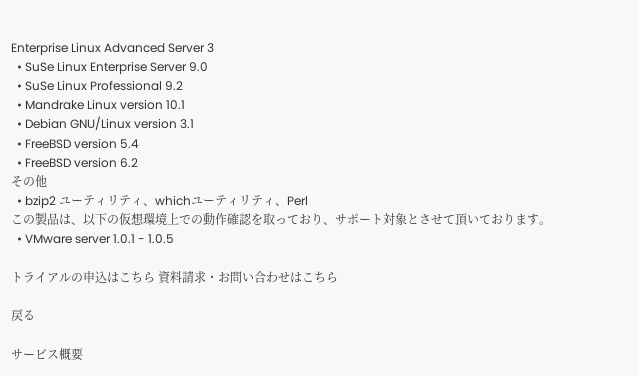Enterprise Linux Advanced Server 3
  • SuSe Linux Enterprise Server 9.0
  • SuSe Linux Professional 9.2
  • Mandrake Linux version 10.1
  • Debian GNU/Linux version 3.1
  • FreeBSD version 5.4
  • FreeBSD version 6.2
その他
  • bzip2 ユーティリティ、whichユーティリティ、Perl
この製品は、以下の仮想環境上での動作確認を取っており、サポート対象とさせて頂いております。
  • VMware server 1.0.1 - 1.0.5

トライアルの申込はこちら 資料請求・お問い合わせはこちら

戻る

サービス概要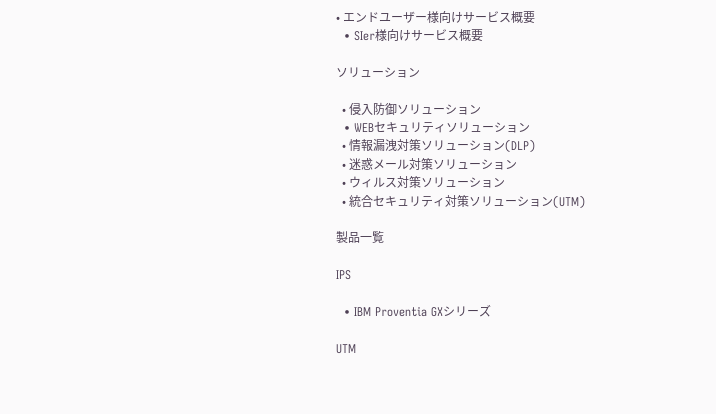• エンドユーザー様向けサービス概要
  • SIer様向けサービス概要

ソリューション

  • 侵入防御ソリューション
  • WEBセキュリティソリューション
  • 情報漏洩対策ソリューション(DLP)
  • 迷惑メール対策ソリューション
  • ウィルス対策ソリューション
  • 統合セキュリティ対策ソリューション(UTM)

製品一覧

IPS

  • IBM Proventia GXシリーズ

UTM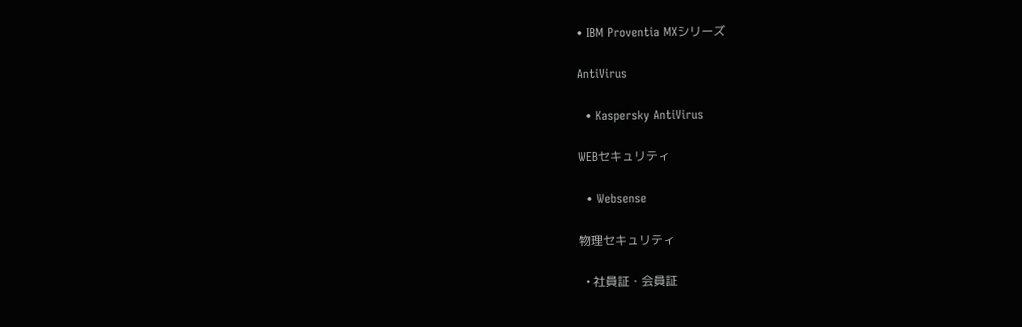• IBM Proventia MXシリーズ

AntiVirus

  • Kaspersky AntiVirus

WEBセキュリティ

  • Websense

物理セキュリティ

  • 社員証・会員証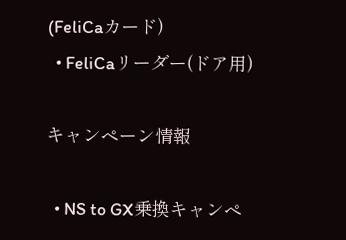(FeliCaカード)
  • FeliCaリーダー(ドア用)

キャンペーン情報

  • NS to GX乗換キャンペ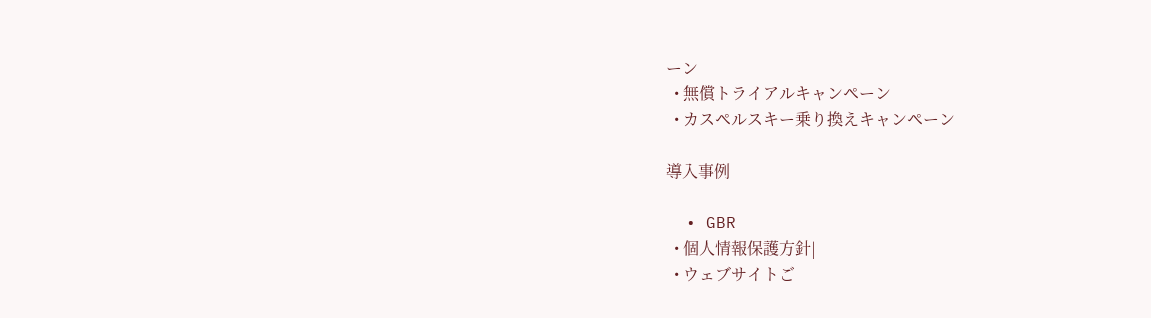ーン
  • 無償トライアルキャンペーン
  • カスペルスキー乗り換えキャンペーン

導入事例

  • GBR
  • 個人情報保護方針|
  • ウェブサイトご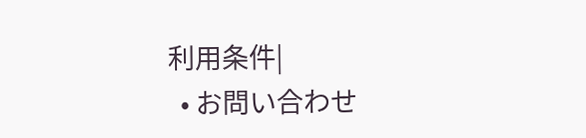利用条件|
  • お問い合わせ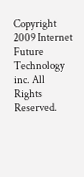Copyright 2009 Internet Future Technology inc. All Rights Reserved.